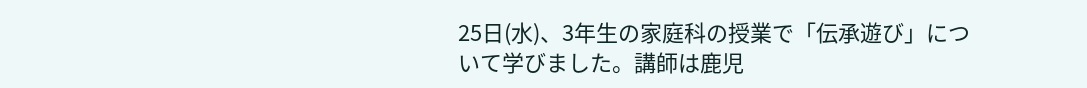25日(水)、3年生の家庭科の授業で「伝承遊び」について学びました。講師は鹿児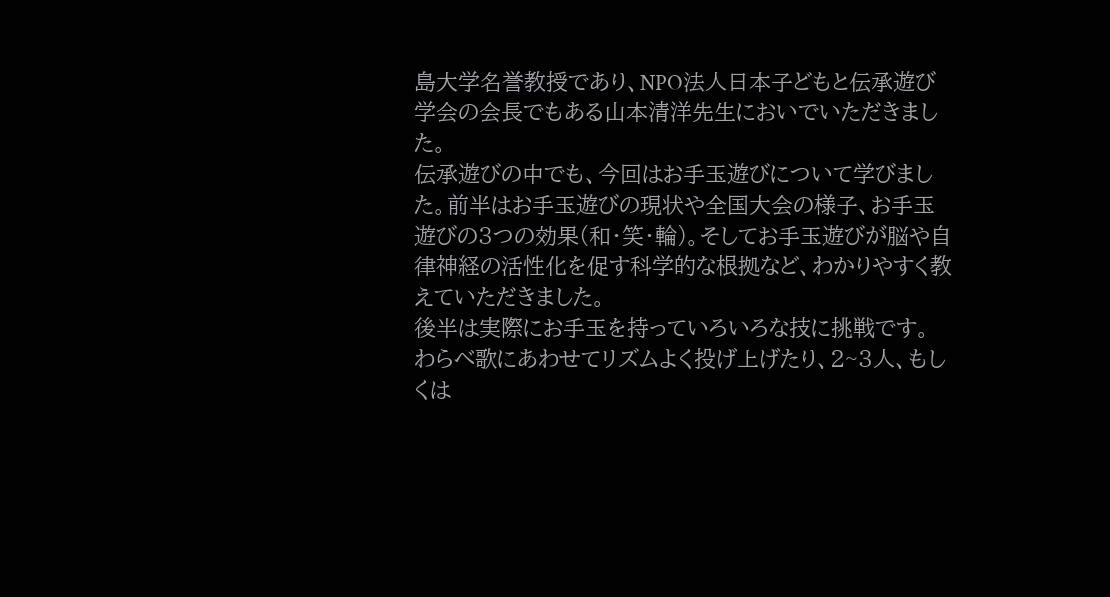島大学名誉教授であり、NPO法人日本子どもと伝承遊び学会の会長でもある山本清洋先生においでいただきました。
伝承遊びの中でも、今回はお手玉遊びについて学びました。前半はお手玉遊びの現状や全国大会の様子、お手玉遊びの3つの効果(和・笑・輪)。そしてお手玉遊びが脳や自律神経の活性化を促す科学的な根拠など、わかりやすく教えていただきました。
後半は実際にお手玉を持っていろいろな技に挑戦です。
わらべ歌にあわせてリズムよく投げ上げたり、2~3人、もしくは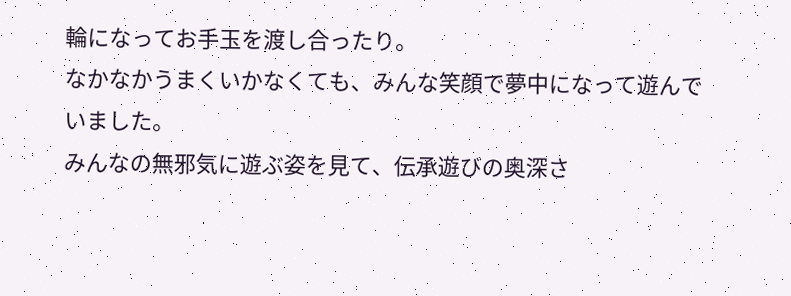輪になってお手玉を渡し合ったり。
なかなかうまくいかなくても、みんな笑顔で夢中になって遊んでいました。
みんなの無邪気に遊ぶ姿を見て、伝承遊びの奥深さ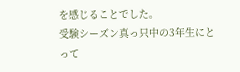を感じることでした。
受験シーズン真っ只中の3年生にとって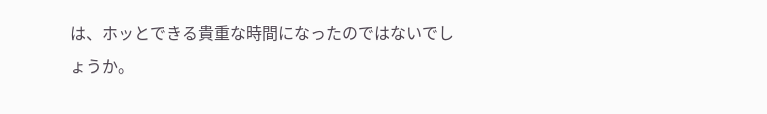は、ホッとできる貴重な時間になったのではないでしょうか。